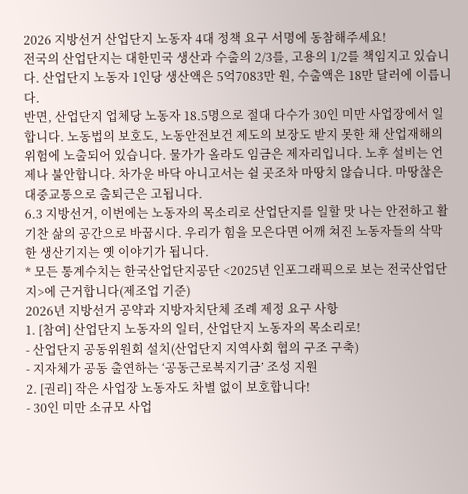2026 지방선거 산업단지 노동자 4대 정책 요구 서명에 동참해주세요!
전국의 산업단지는 대한민국 생산과 수출의 2/3를, 고용의 1/2를 책임지고 있습니다. 산업단지 노동자 1인당 생산액은 5억7083만 원, 수출액은 18만 달러에 이릅니다.
반면, 산업단지 업체당 노동자 18.5명으로 절대 다수가 30인 미만 사업장에서 일합니다. 노동법의 보호도, 노동안전보건 제도의 보장도 받지 못한 채 산업재해의 위험에 노출되어 있습니다. 물가가 올라도 임금은 제자리입니다. 노후 설비는 언제나 불안합니다. 차가운 바닥 아니고서는 쉴 곳조차 마땅치 않습니다. 마땅찮은 대중교통으로 출퇴근은 고됩니다.
6.3 지방선거, 이번에는 노동자의 목소리로 산업단지를 일할 맛 나는 안전하고 활기찬 삶의 공간으로 바꿉시다. 우리가 힘을 모은다면 어깨 쳐진 노동자들의 삭막한 생산기지는 옛 이야기가 됩니다.
* 모든 통계수치는 한국산업단지공단 <2025년 인포그래픽으로 보는 전국산업단지>에 근거합니다(제조업 기준)
2026년 지방선거 공약과 지방자치단체 조례 제정 요구 사항
1. [참여] 산업단지 노동자의 일터, 산업단지 노동자의 목소리로!
- 산업단지 공동위원회 설치(산업단지 지역사회 협의 구조 구축)
- 지자체가 공동 출연하는 ‘공동근로복지기금’ 조성 지원
2. [권리] 작은 사업장 노동자도 차별 없이 보호합니다!
- 30인 미만 소규모 사업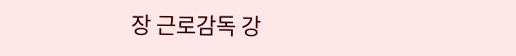장 근로감독 강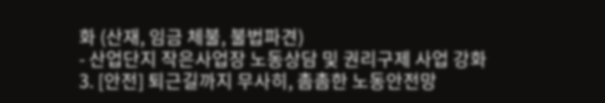화 (산재, 임금 체불, 불법파견)
- 산업단지 작은사업장 노동상담 및 권리구제 사업 강화
3. [안전] 퇴근길까지 무사히, 촘촘한 노동안전망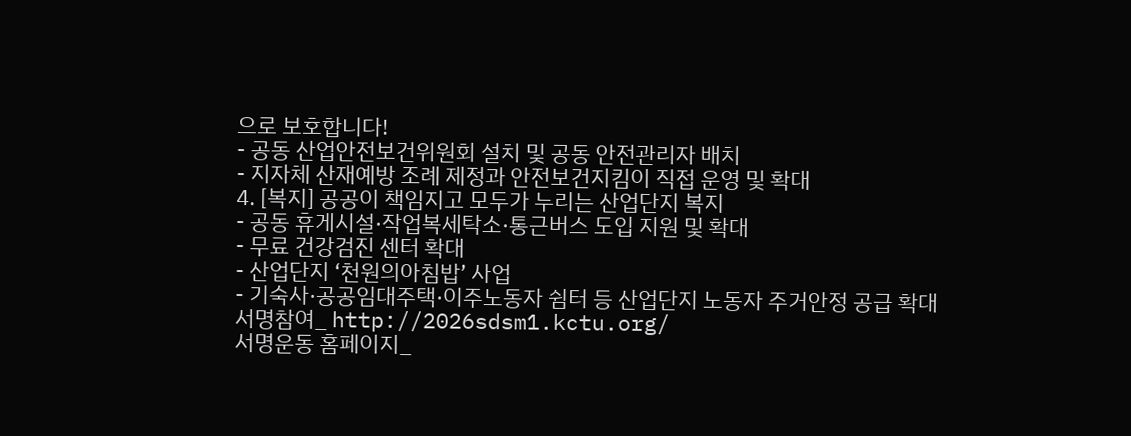으로 보호합니다!
- 공동 산업안전보건위원회 설치 및 공동 안전관리자 배치
- 지자체 산재예방 조례 제정과 안전보건지킴이 직접 운영 및 확대
4. [복지] 공공이 책임지고 모두가 누리는 산업단지 복지
- 공동 휴게시설·작업복세탁소·통근버스 도입 지원 및 확대
- 무료 건강검진 센터 확대
- 산업단지 ‘천원의아침밥’ 사업
- 기숙사·공공임대주택·이주노동자 쉼터 등 산업단지 노동자 주거안정 공급 확대
서명참여_ http://2026sdsm1.kctu.org/
서명운동 홈페이지_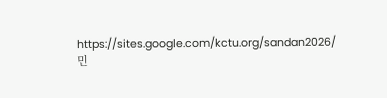https://sites.google.com/kctu.org/sandan2026/
민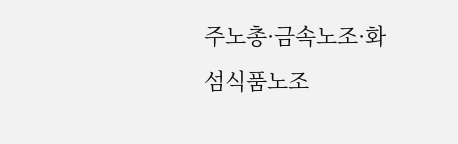주노총·금속노조·화섬식품노조